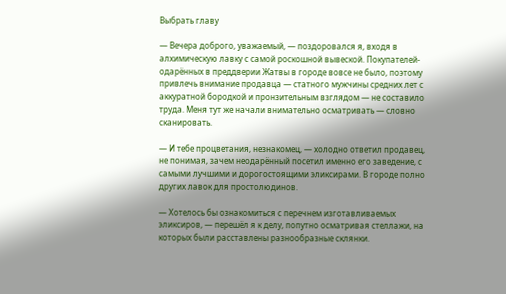Выбрать главу

— Вечера доброго, уважаемый, — поздоровался я, входя в алхимическую лавку с самой роскошной вывеской. Покупателей-одарённых в преддверии Жатвы в городе вовсе не было, поэтому привлечь внимание продавца — статного мужчины средних лет с аккуратной бородкой и пронзительным взглядом — не составило труда. Меня тут же начали внимательно осматривать — словно сканировать.

— И тебе процветания, незнакомец, — холодно ответил продавец, не понимая, зачем неодарённый посетил именно его заведение, с самыми лучшими и дорогостоящими эликсирами. В городе полно других лавок для простолюдинов.

— Хотелось бы ознакомиться с перечнем изготавливаемых эликсиров, — перешёл я к делу, попутно осматривая стеллажи, на которых были расставлены разнообразные склянки.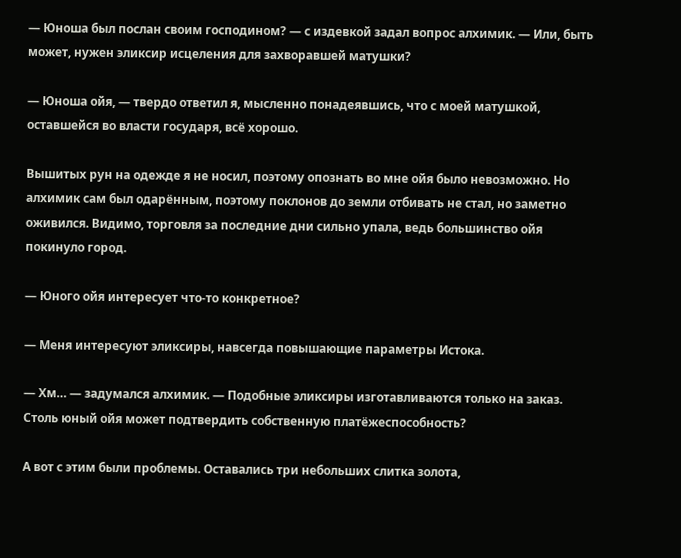— Юноша был послан своим господином? — с издевкой задал вопрос алхимик. — Или, быть может, нужен эликсир исцеления для захворавшей матушки?

— Юноша ойя, — твердо ответил я, мысленно понадеявшись, что с моей матушкой, оставшейся во власти государя, всё хорошо.

Вышитых рун на одежде я не носил, поэтому опознать во мне ойя было невозможно. Но алхимик сам был одарённым, поэтому поклонов до земли отбивать не стал, но заметно оживился. Видимо, торговля за последние дни сильно упала, ведь большинство ойя покинуло город.

— Юного ойя интересует что-то конкретное?

— Меня интересуют эликсиры, навсегда повышающие параметры Истока.

— Хм… — задумался алхимик. — Подобные эликсиры изготавливаются только на заказ. Столь юный ойя может подтвердить собственную платёжеспособность?

А вот с этим были проблемы. Оставались три небольших слитка золота,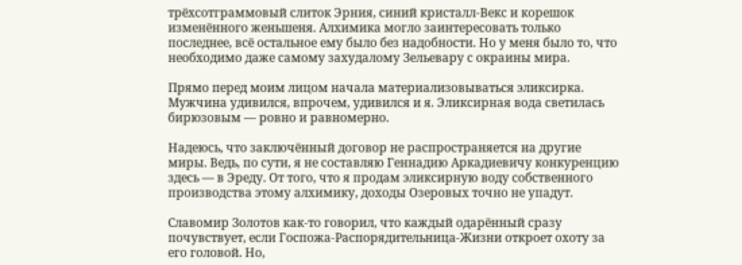трёхсотграммовый слиток Эрния, синий кристалл-Векс и корешок изменённого женьшеня. Алхимика могло заинтересовать только последнее, всё остальное ему было без надобности. Но у меня было то, что необходимо даже самому захудалому Зельевару с окраины мира.

Прямо перед моим лицом начала материализовываться эликсирка. Мужчина удивился, впрочем, удивился и я. Эликсирная вода светилась бирюзовым — ровно и равномерно.

Надеюсь, что заключённый договор не распространяется на другие миры. Ведь, по сути, я не составляю Геннадию Аркадиевичу конкуренцию здесь — в Эреду. От того, что я продам эликсирную воду собственного производства этому алхимику, доходы Озеровых точно не упадут.

Славомир Золотов как-то говорил, что каждый одарённый сразу почувствует, если Госпожа-Распорядительница-Жизни откроет охоту за его головой. Но,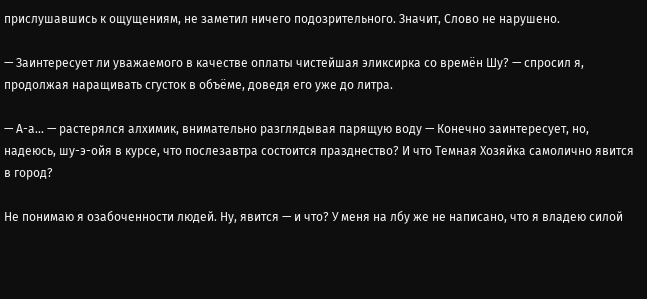прислушавшись к ощущениям, не заметил ничего подозрительного. Значит, Слово не нарушено.

— Заинтересует ли уважаемого в качестве оплаты чистейшая эликсирка со времён Шу? — спросил я, продолжая наращивать сгусток в объёме, доведя его уже до литра.

— А-а… — растерялся алхимик, внимательно разглядывая парящую воду — Конечно заинтересует, но, надеюсь, шу-э-ойя в курсе, что послезавтра состоится празднество? И что Темная Хозяйка самолично явится в город?

Не понимаю я озабоченности людей. Ну, явится — и что? У меня на лбу же не написано, что я владею силой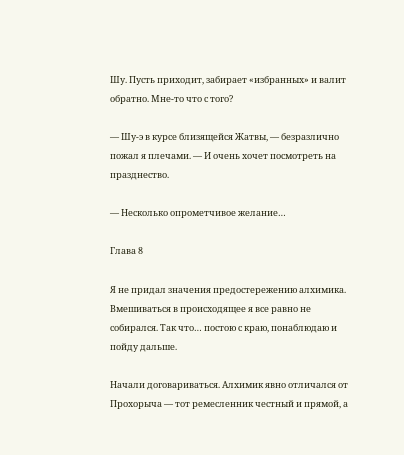Шу. Пусть приходит, забирает «избранных» и валит обратно. Мне-то что с того?

— Шу-э в курсе близящейся Жатвы, — безразлично пожал я плечами. — И очень хочет посмотреть на празднество.

— Несколько опрометчивое желание…

Глава 8

Я не придал значения предостережению алхимика. Вмешиваться в происходящее я все равно не собирался. Так что… постою с краю, понаблюдаю и пойду дальше.

Начали договариваться. Алхимик явно отличался от Прохорыча — тот ремесленник честный и прямой, а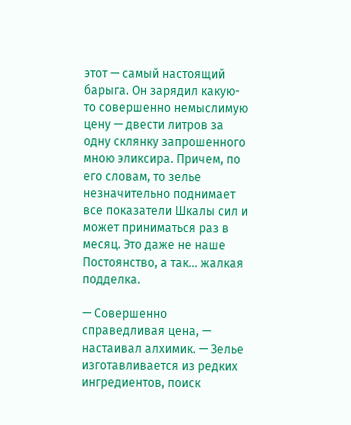этот — самый настоящий барыга. Он зарядил какую-то совершенно немыслимую цену — двести литров за одну склянку запрошенного мною эликсира. Причем, по его словам, то зелье незначительно поднимает все показатели Шкалы сил и может приниматься раз в месяц. Это даже не наше Постоянство, а так… жалкая подделка.

— Совершенно справедливая цена, — настаивал алхимик. — Зелье изготавливается из редких ингредиентов, поиск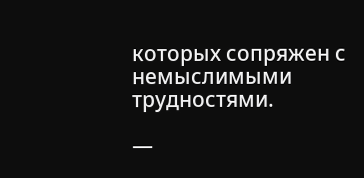которых сопряжен с немыслимыми трудностями.

—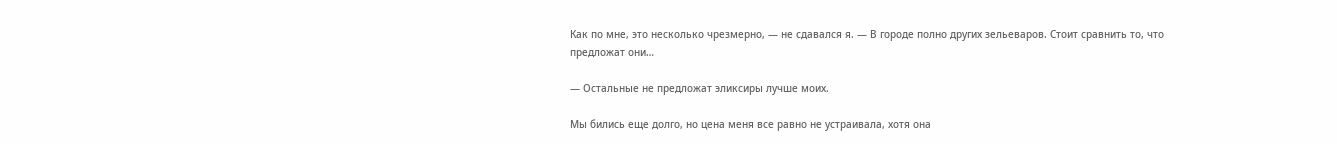Как по мне, это несколько чрезмерно, — не сдавался я. — В городе полно других зельеваров. Стоит сравнить то, что предложат они…

— Остальные не предложат эликсиры лучше моих.

Мы бились еще долго, но цена меня все равно не устраивала, хотя она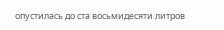опустилась до ста восьмидесяти литров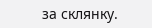за склянку.